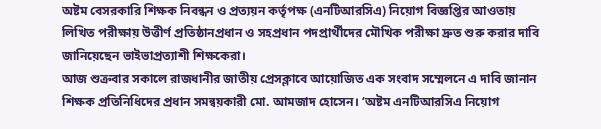অষ্টম বেসরকারি শিক্ষক নিবন্ধন ও প্রত্যয়ন কর্তৃপক্ষ (এনটিআরসিএ) নিয়োগ বিজ্ঞপ্তির আওতায় লিখিত পরীক্ষায় উত্তীর্ণ প্রতিষ্ঠানপ্রধান ও সহপ্রধান পদপ্রার্থীদের মৌখিক পরীক্ষা দ্রুত শুরু করার দাবি জানিয়েছেন ভাইভাপ্রত্যাশী শিক্ষকেরা।
আজ শুক্রবার সকালে রাজধানীর জাতীয় প্রেসক্লাবে আয়োজিত এক সংবাদ সম্মেলনে এ দাবি জানান শিক্ষক প্রতিনিধিদের প্রধান সমন্বয়কারী মো. আমজাদ হোসেন। ‘অষ্টম এনটিআরসিএ নিয়োগ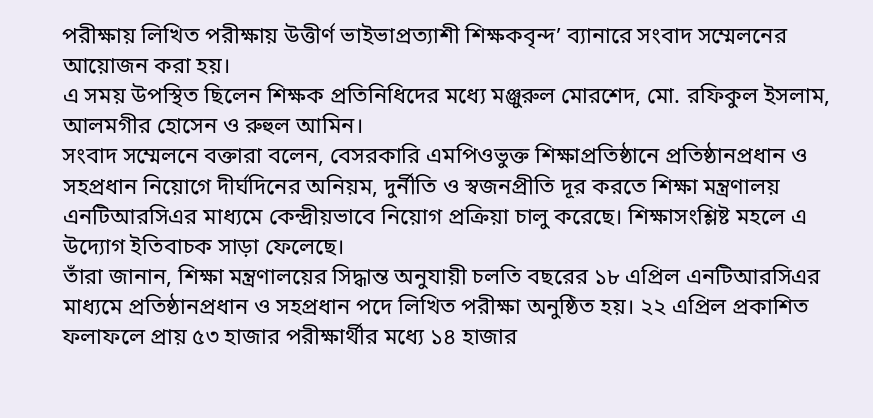পরীক্ষায় লিখিত পরীক্ষায় উত্তীর্ণ ভাইভাপ্রত্যাশী শিক্ষকবৃন্দ’ ব্যানারে সংবাদ সম্মেলনের আয়োজন করা হয়।
এ সময় উপস্থিত ছিলেন শিক্ষক প্রতিনিধিদের মধ্যে মঞ্জুরুল মোরশেদ, মো. রফিকুল ইসলাম, আলমগীর হোসেন ও রুহুল আমিন।
সংবাদ সম্মেলনে বক্তারা বলেন, বেসরকারি এমপিওভুক্ত শিক্ষাপ্রতিষ্ঠানে প্রতিষ্ঠানপ্রধান ও সহপ্রধান নিয়োগে দীর্ঘদিনের অনিয়ম, দুর্নীতি ও স্বজনপ্রীতি দূর করতে শিক্ষা মন্ত্রণালয় এনটিআরসিএর মাধ্যমে কেন্দ্রীয়ভাবে নিয়োগ প্রক্রিয়া চালু করেছে। শিক্ষাসংশ্লিষ্ট মহলে এ উদ্যোগ ইতিবাচক সাড়া ফেলেছে।
তাঁরা জানান, শিক্ষা মন্ত্রণালয়ের সিদ্ধান্ত অনুযায়ী চলতি বছরের ১৮ এপ্রিল এনটিআরসিএর মাধ্যমে প্রতিষ্ঠানপ্রধান ও সহপ্রধান পদে লিখিত পরীক্ষা অনুষ্ঠিত হয়। ২২ এপ্রিল প্রকাশিত ফলাফলে প্রায় ৫৩ হাজার পরীক্ষার্থীর মধ্যে ১৪ হাজার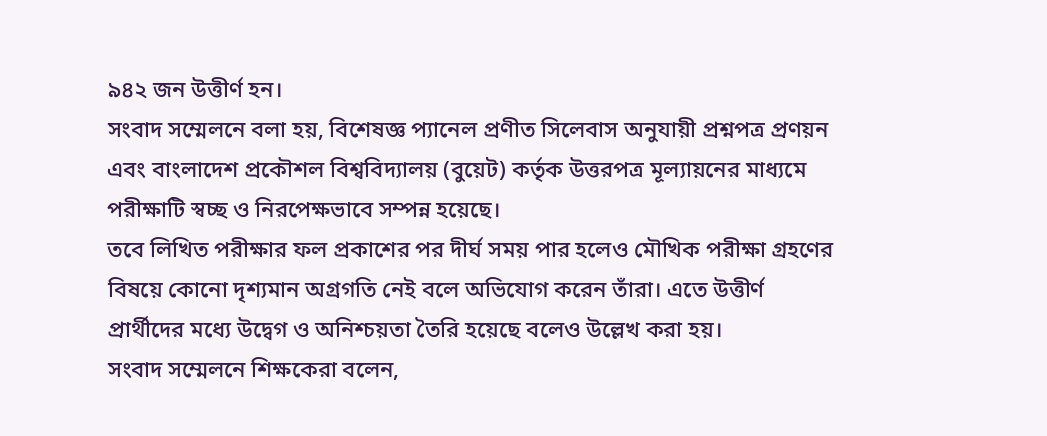৯৪২ জন উত্তীর্ণ হন।
সংবাদ সম্মেলনে বলা হয়, বিশেষজ্ঞ প্যানেল প্রণীত সিলেবাস অনুযায়ী প্রশ্নপত্র প্রণয়ন এবং বাংলাদেশ প্রকৌশল বিশ্ববিদ্যালয় (বুয়েট) কর্তৃক উত্তরপত্র মূল্যায়নের মাধ্যমে পরীক্ষাটি স্বচ্ছ ও নিরপেক্ষভাবে সম্পন্ন হয়েছে।
তবে লিখিত পরীক্ষার ফল প্রকাশের পর দীর্ঘ সময় পার হলেও মৌখিক পরীক্ষা গ্রহণের বিষয়ে কোনো দৃশ্যমান অগ্রগতি নেই বলে অভিযোগ করেন তাঁরা। এতে উত্তীর্ণ প্রার্থীদের মধ্যে উদ্বেগ ও অনিশ্চয়তা তৈরি হয়েছে বলেও উল্লেখ করা হয়।
সংবাদ সম্মেলনে শিক্ষকেরা বলেন,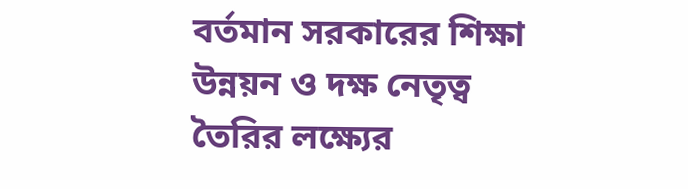বর্তমান সরকারের শিক্ষা উন্নয়ন ও দক্ষ নেতৃত্ব তৈরির লক্ষ্যের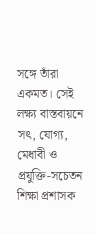সঙ্গে তাঁরা একমত। সেই লক্ষ্য বাস্তবায়নে সৎ, যোগ্য, মেধাবী ও প্রযুক্তি-সচেতন শিক্ষা প্রশাসক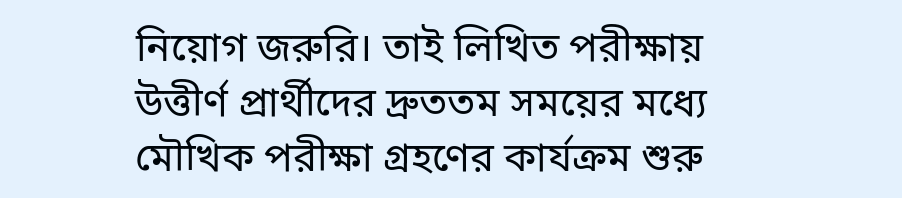নিয়োগ জরুরি। তাই লিখিত পরীক্ষায় উত্তীর্ণ প্রার্থীদের দ্রুততম সময়ের মধ্যে মৌখিক পরীক্ষা গ্রহণের কার্যক্রম শুরু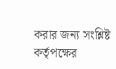করার জন্য সংশ্লিষ্ট কর্তৃপক্ষের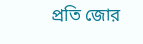প্রতি জোর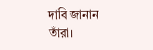দাবি জানান তাঁরা।